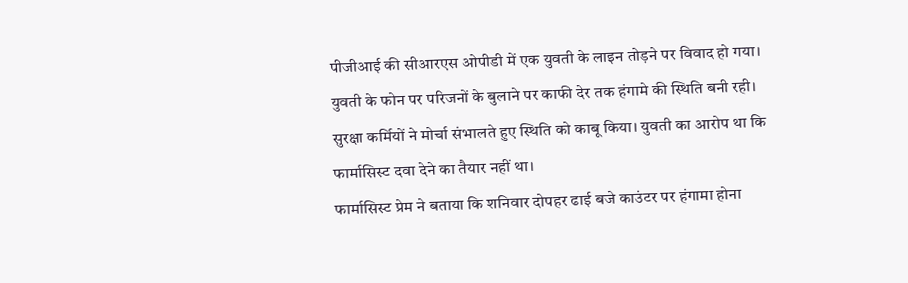पीजीआई की सीआरएस ओपीडी में एक युवती के लाइन तोड़ने पर विवाद हो गया।
युवती के फोन पर परिजनों के बुलाने पर काफी देर तक हंगामे की स्थिति बनी रही। सुरक्षा कर्मियों ने मोर्चा संभालते हुए स्थिति को काबू किया। युवती का आरोप था कि फार्मासिस्ट दवा देने का तैयार नहीं था।
फार्मासिस्ट प्रेम ने बताया कि शनिवार दोपहर ढाई बजे काउंटर पर हंगामा होना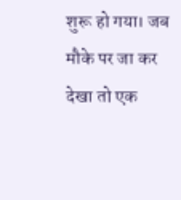शुरू हो गया। जब मौके पर जा कर देखा तो एक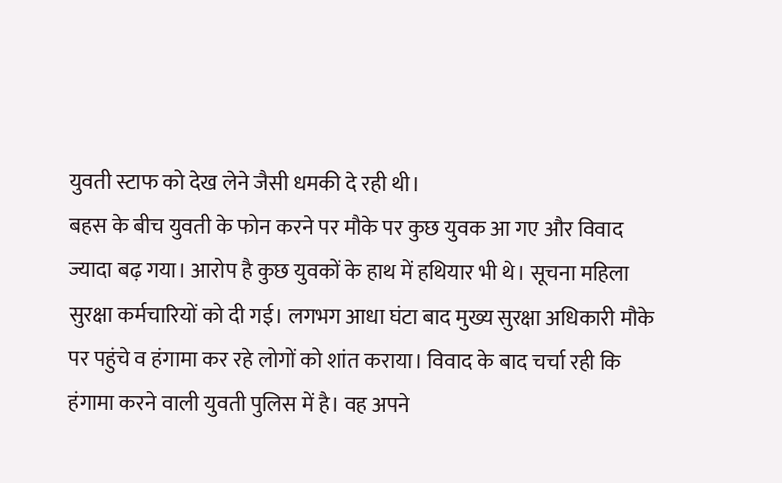युवती स्टाफ को देख लेने जैसी धमकी दे रही थी।
बहस के बीच युवती के फोन करने पर मौके पर कुछ युवक आ गए और विवाद ज्यादा बढ़ गया। आरोप है कुछ युवकों के हाथ में हथियार भी थे। सूचना महिला सुरक्षा कर्मचारियों को दी गई। लगभग आधा घंटा बाद मुख्य सुरक्षा अधिकारी मौके पर पहुंचे व हंगामा कर रहे लोगों को शांत कराया। विवाद के बाद चर्चा रही कि हंगामा करने वाली युवती पुलिस में है। वह अपने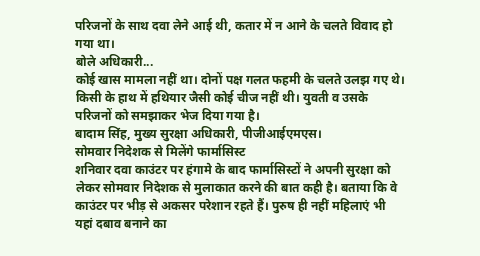परिजनों के साथ दवा लेने आई थी, कतार में न आने के चलते विवाद हो गया था।
बोले अधिकारी...
कोई खास मामला नहीं था। दोनों पक्ष गलत फहमी के चलते उलझ गए थे। किसी के हाथ में हथियार जैसी कोई चीज नहीं थी। युवती व उसके परिजनों को समझाकर भेज दिया गया है।
बादाम सिंह, मुख्य सुरक्षा अधिकारी, पीजीआईएमएस।
सोमवार निदेशक से मिलेंगे फार्मासिस्ट
शनिवार दवा काउंटर पर हंगामे के बाद फार्मासिस्टों ने अपनी सुरक्षा को लेकर सोमवार निदेशक से मुलाकात करने की बात कही है। बताया कि वे काउंटर पर भीड़ से अकसर परेशान रहते हैं। पुरुष ही नहीं महिलाएं भी यहां दबाव बनाने का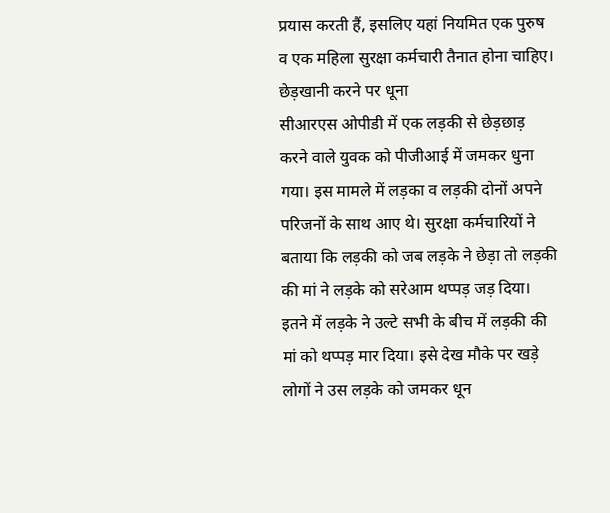प्रयास करती हैं, इसलिए यहां नियमित एक पुरुष व एक महिला सुरक्षा कर्मचारी तैनात होना चाहिए।
छेड़खानी करने पर धूना
सीआरएस ओपीडी में एक लड़की से छेड़छाड़ करने वाले युवक को पीजीआई में जमकर धुना गया। इस मामले में लड़का व लड़की दोनों अपने परिजनों के साथ आए थे। सुरक्षा कर्मचारियों ने बताया कि लड़की को जब लड़के ने छेड़ा तो लड़की की मां ने लड़के को सरेआम थप्पड़ जड़ दिया। इतने में लड़के ने उल्टे सभी के बीच में लड़की की मां को थप्पड़ मार दिया। इसे देख मौके पर खड़े लोगों ने उस लड़के को जमकर धून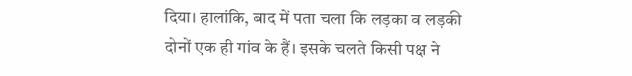दिया। हालांकि, बाद में पता चला कि लड़का व लड़की दोनों एक ही गांव के हैं। इसके चलते किसी पक्ष ने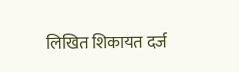लिखित शिकायत दर्ज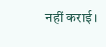नहीं कराई।